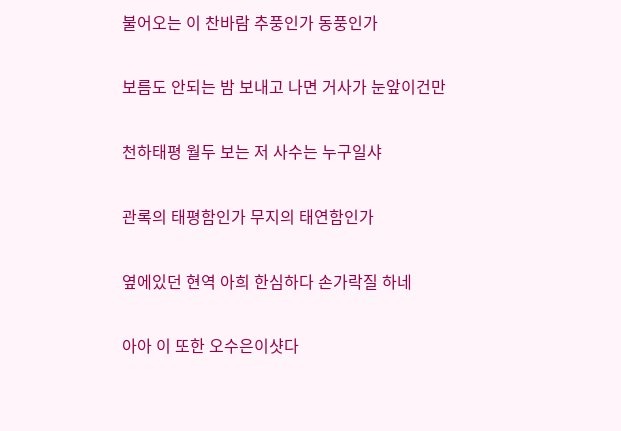불어오는 이 찬바람 추풍인가 동풍인가

보름도 안되는 밤 보내고 나면 거사가 눈앞이건만

천하태평 월두 보는 저 사수는 누구일샤

관록의 태평함인가 무지의 태연함인가

옆에있던 현역 아희 한심하다 손가락질 하네

아아 이 또한 오수은이샷다